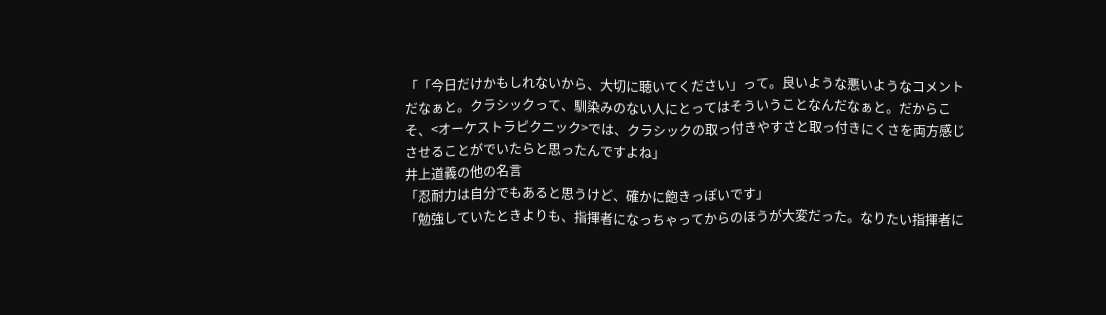「「今日だけかもしれないから、大切に聴いてください」って。良いような悪いようなコメントだなぁと。クラシックって、馴染みのない人にとってはそういうことなんだなぁと。だからこそ、<オーケストラピクニック>では、クラシックの取っ付きやすさと取っ付きにくさを両方感じさせることがでいたらと思ったんですよね」
井上道義の他の名言
「忍耐力は自分でもあると思うけど、確かに飽きっぽいです」
「勉強していたときよりも、指揮者になっちゃってからのほうが大変だった。なりたい指揮者に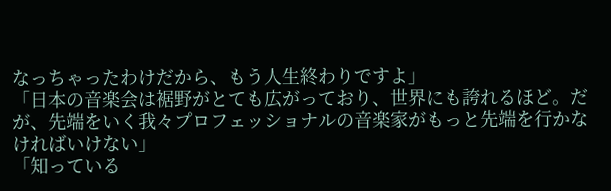なっちゃったわけだから、もう人生終わりですよ」
「日本の音楽会は裾野がとても広がっており、世界にも誇れるほど。だが、先端をいく我々プロフェッショナルの音楽家がもっと先端を行かなければいけない」
「知っている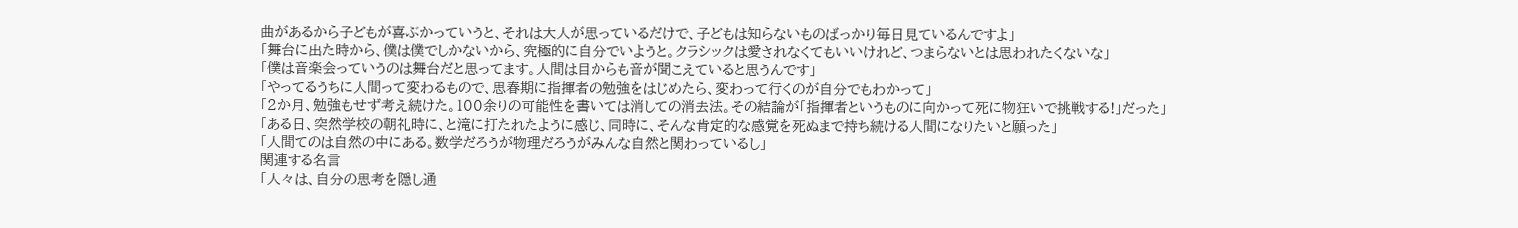曲があるから子どもが喜ぶかっていうと、それは大人が思っているだけで、子どもは知らないものばっかり毎日見ているんですよ」
「舞台に出た時から、僕は僕でしかないから、究極的に自分でいようと。クラシックは愛されなくてもいいけれど、つまらないとは思われたくないな」
「僕は音楽会っていうのは舞台だと思ってます。人間は目からも音が聞こえていると思うんです」
「やってるうちに人間って変わるもので、思春期に指揮者の勉強をはじめたら、変わって行くのが自分でもわかって」
「2か月、勉強もせず考え続けた。100余りの可能性を書いては消しての消去法。その結論が「指揮者というものに向かって死に物狂いで挑戦する!」だった」
「ある日、突然学校の朝礼時に、と滝に打たれたように感じ、同時に、そんな肯定的な感覚を死ぬまで持ち続ける人間になりたいと願った」
「人間てのは自然の中にある。数学だろうが物理だろうがみんな自然と関わっているし」
関連する名言
「人々は、自分の思考を隠し通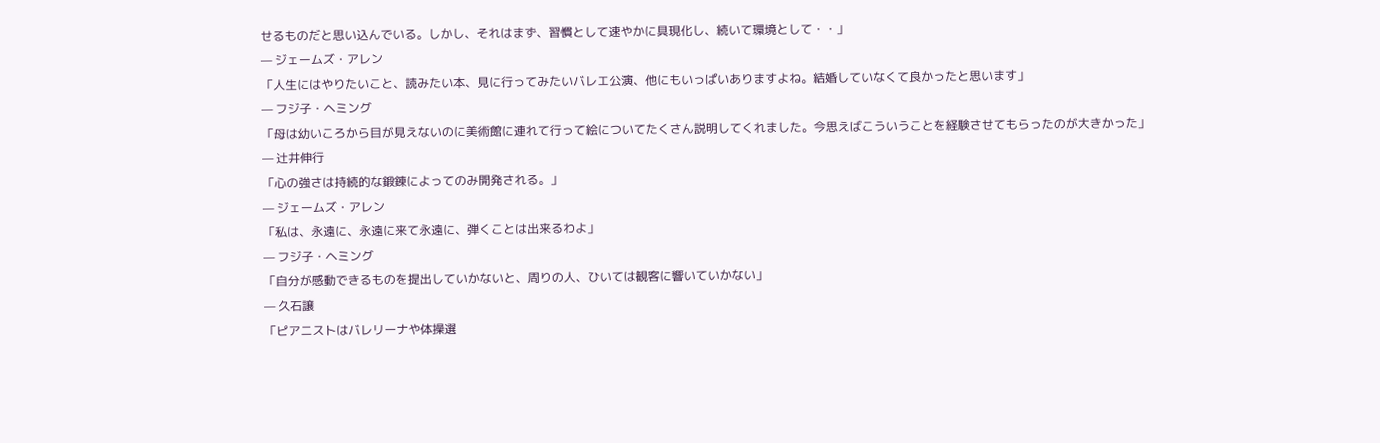せるものだと思い込んでいる。しかし、それはまず、習慣として速やかに具現化し、続いて環境として・・」
— ジェームズ・アレン
「人生にはやりたいこと、読みたい本、見に行ってみたいバレエ公演、他にもいっぱいありますよね。結婚していなくて良かったと思います」
— フジ子・ヘミング
「母は幼いころから目が見えないのに美術館に連れて行って絵についてたくさん説明してくれました。今思えばこういうことを経験させてもらったのが大きかった」
— 辻井伸行
「心の強さは持続的な鍛錬によってのみ開発される。」
— ジェームズ・アレン
「私は、永遠に、永遠に来て永遠に、弾くことは出来るわよ」
— フジ子・ヘミング
「自分が感動できるものを提出していかないと、周りの人、ひいては観客に響いていかない」
— 久石譲
「ピアニストはバレリーナや体操選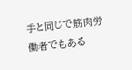手と同じで筋肉労働者でもある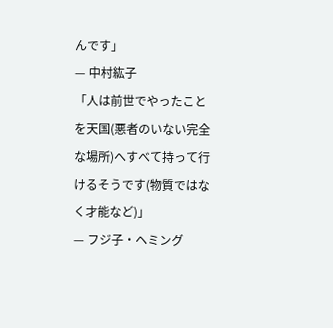んです」
— 中村紘子
「人は前世でやったことを天国(悪者のいない完全な場所)へすべて持って行けるそうです(物質ではなく才能など)」
— フジ子・ヘミング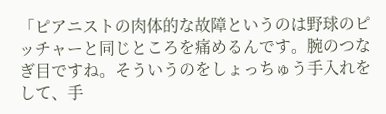「ピアニストの肉体的な故障というのは野球のピッチャーと同じところを痛めるんです。腕のつなぎ目ですね。そういうのをしょっちゅう手入れをして、手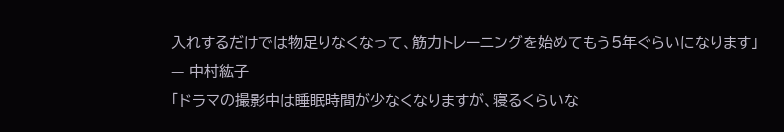入れするだけでは物足りなくなって、筋力トレーニングを始めてもう5年ぐらいになります」
— 中村紘子
「ドラマの撮影中は睡眠時間が少なくなりますが、寝るくらいな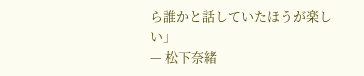ら誰かと話していたほうが楽しい」
— 松下奈緒